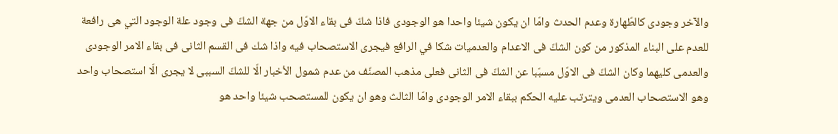والآخر وجودى كالطّهارة وعدم الحدث وامّا ان يكون شيئا واحدا هو الوجودى فاذا شكّ فى بقاء الاوّل من جهة الشكّ فى وجود علة الوجود التي هى رافعة للعدم على البناء المذكور من كون الشكّ فى الاعدام والعدميات شكا في الرافع فيجرى الاستصحاب فيه واذا شك فى القسم الثانى فى بقاء الامر الوجودى والعدمى كليهما وكان الشكّ فى الاوّل مسبّبا عن الشكّ فى الثانى فعلى مذهب المصنّف من عدم شمول الأخبار الّا للشكّ السببى لا يجرى الّا استصحاب واحد وهو الاستصحاب العدمى ويترتب عليه الحكم ببقاء الامر الوجودى وامّا الثالث وهو ان يكون للمستصحب شيئا واحد هو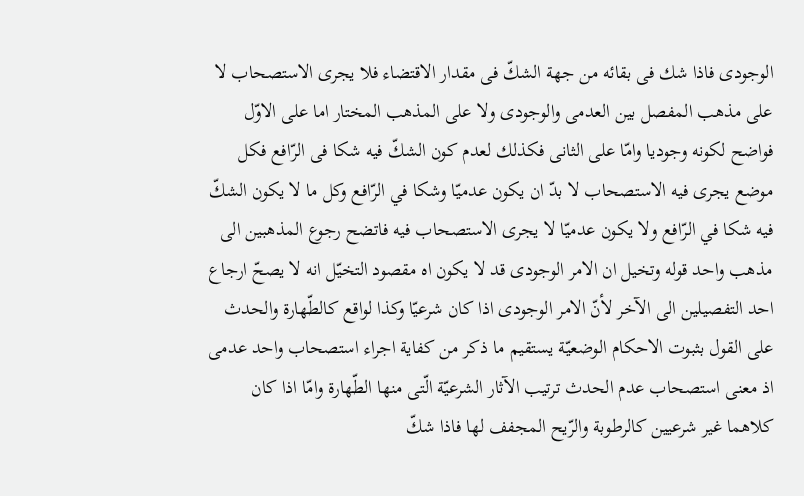الوجودى فاذا شك فى بقائه من جهة الشكّ فى مقدار الاقتضاء فلا يجرى الاستصحاب لا على مذهب المفصل بين العدمى والوجودى ولا على المذهب المختار اما على الاوّل فواضح لكونه وجوديا وامّا على الثانى فكذلك لعدم كون الشكّ فيه شكا فى الرّافع فكل موضع يجرى فيه الاستصحاب لا بدّ ان يكون عدميّا وشكا في الرّافع وكل ما لا يكون الشكّ فيه شكا في الرّافع ولا يكون عدميّا لا يجرى الاستصحاب فيه فاتضح رجوع المذهبين الى مذهب واحد قوله وتخيل ان الامر الوجودى قد لا يكون اه مقصود التخيّل انه لا يصحّ ارجاع احد التفصيلين الى الآخر لأنّ الامر الوجودى اذا كان شرعيّا وكذا لواقع كالطّهارة والحدث على القول بثبوت الاحكام الوضعيّة يستقيم ما ذكر من كفاية اجراء استصحاب واحد عدمى اذ معنى استصحاب عدم الحدث ترتيب الآثار الشرعيّة الّتى منها الطّهارة وامّا اذا كان كلاهما غير شرعيين كالرطوبة والرّيح المجفف لها فاذا شكّ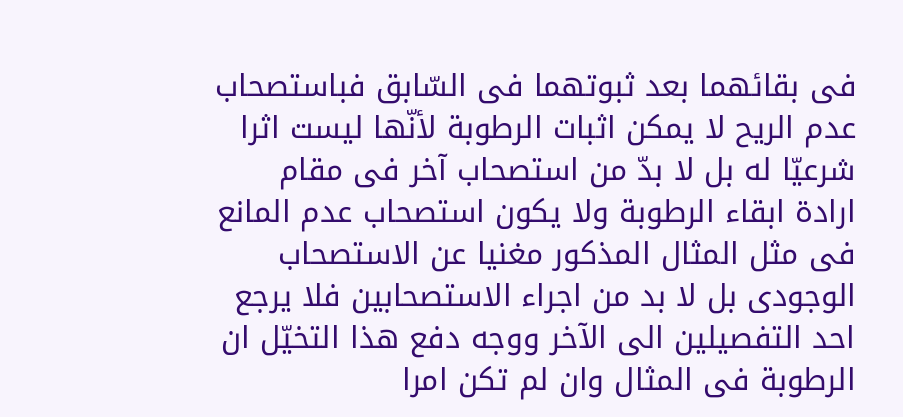فى بقائهما بعد ثبوتهما فى السّابق فباستصحاب عدم الريح لا يمكن اثبات الرطوبة لأنّها ليست اثرا شرعيّا له بل لا بدّ من استصحاب آخر فى مقام ارادة ابقاء الرطوبة ولا يكون استصحاب عدم المانع فى مثل المثال المذكور مغنيا عن الاستصحاب الوجودى بل لا بد من اجراء الاستصحابين فلا يرجع احد التفصيلين الى الآخر ووجه دفع هذا التخيّل ان الرطوبة فى المثال وان لم تكن امرا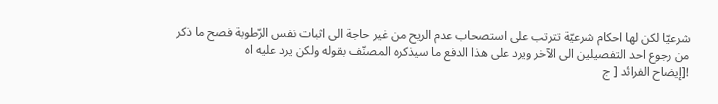شرعيّا لكن لها احكام شرعيّة تترتب على استصحاب عدم الريح من غير حاجة الى اثبات نفس الرّطوبة فصح ما ذكر من رجوع احد التفصيلين الى الآخر ويرد على هذا الدفع ما سيذكره المصنّف بقوله ولكن يرد عليه اه
![إيضاح الفرائد [ ج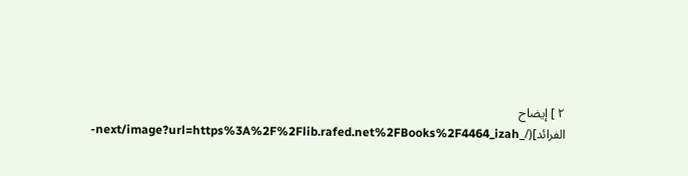٢ ] إيضاح الفرائد](/_next/image?url=https%3A%2F%2Flib.rafed.net%2FBooks%2F4464_izah-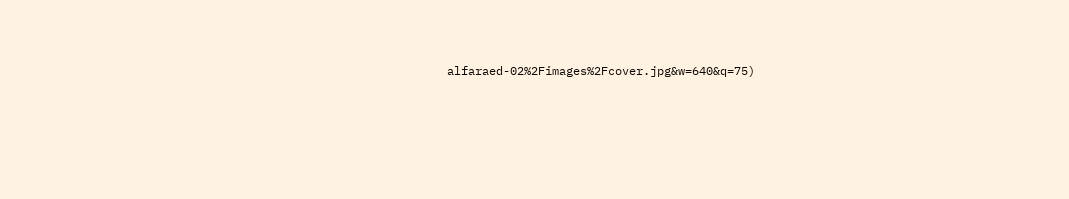alfaraed-02%2Fimages%2Fcover.jpg&w=640&q=75)